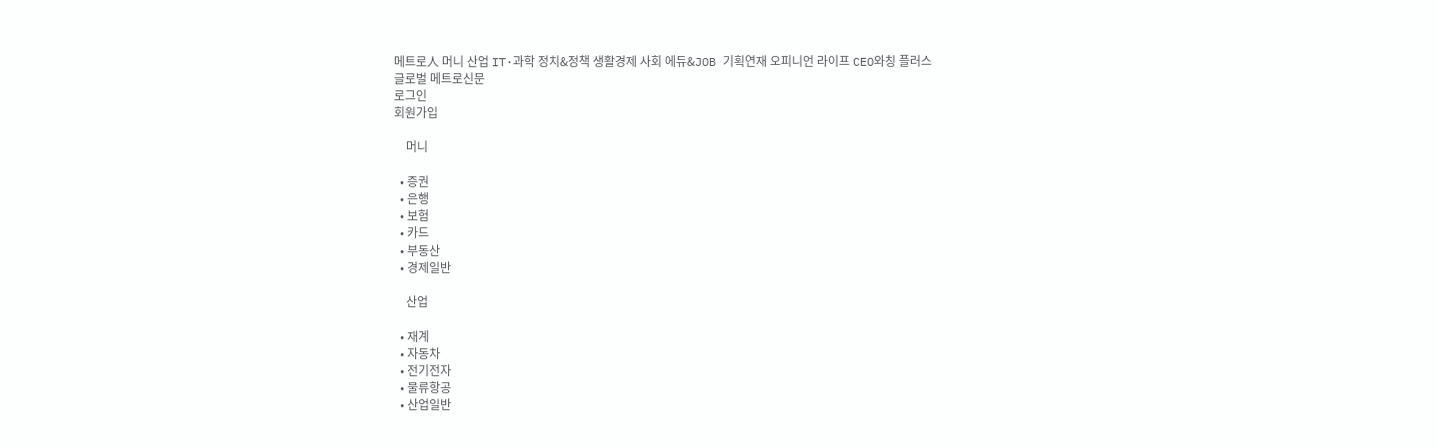메트로人 머니 산업 IT·과학 정치&정책 생활경제 사회 에듀&JOB 기획연재 오피니언 라이프 CEO와칭 플러스
글로벌 메트로신문
로그인
회원가입

    머니

  • 증권
  • 은행
  • 보험
  • 카드
  • 부동산
  • 경제일반

    산업

  • 재계
  • 자동차
  • 전기전자
  • 물류항공
  • 산업일반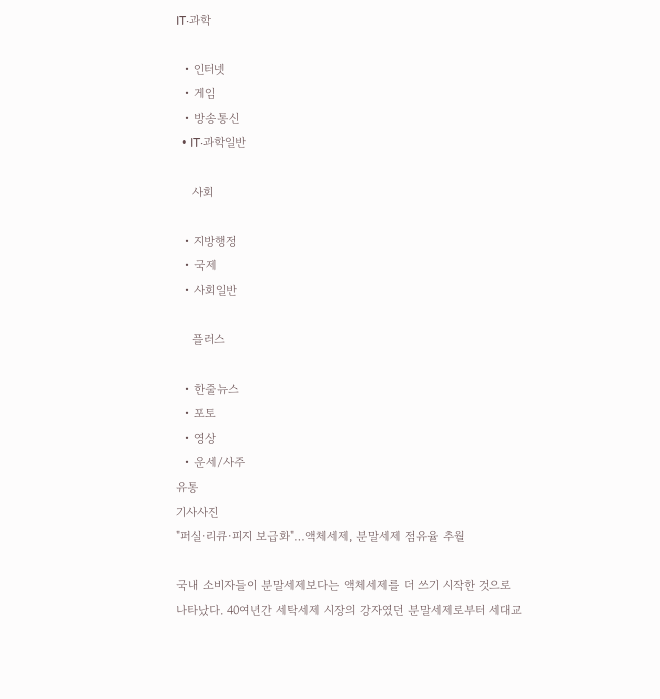IT·과학

  • 인터넷
  • 게임
  • 방송통신
  • IT·과학일반

    사회

  • 지방행정
  • 국제
  • 사회일반

    플러스

  • 한줄뉴스
  • 포토
  • 영상
  • 운세/사주
유통
기사사진
"퍼실·리큐·피지 보급화"…액체세제, 분말세제 점유율 추월

국내 소비자들이 분말세제보다는 액체세제를 더 쓰기 시작한 것으로 나타났다. 40여년간 세탁세제 시장의 강자였던 분말세제로부터 세대교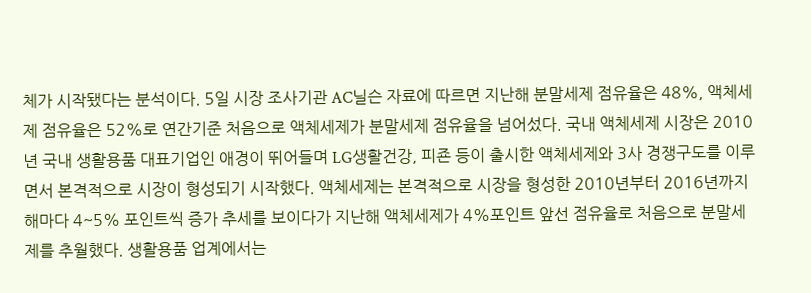체가 시작됐다는 분석이다. 5일 시장 조사기관 AC닐슨 자료에 따르면 지난해 분말세제 점유율은 48%, 액체세제 점유율은 52%로 연간기준 처음으로 액체세제가 분말세제 점유율을 넘어섰다. 국내 액체세제 시장은 2010년 국내 생활용품 대표기업인 애경이 뛰어들며 LG생활건강, 피죤 등이 출시한 액체세제와 3사 경쟁구도를 이루면서 본격적으로 시장이 형성되기 시작했다. 액체세제는 본격적으로 시장을 형성한 2010년부터 2016년까지 해마다 4~5% 포인트씩 증가 추세를 보이다가 지난해 액체세제가 4%포인트 앞선 점유율로 처음으로 분말세제를 추월했다. 생활용품 업계에서는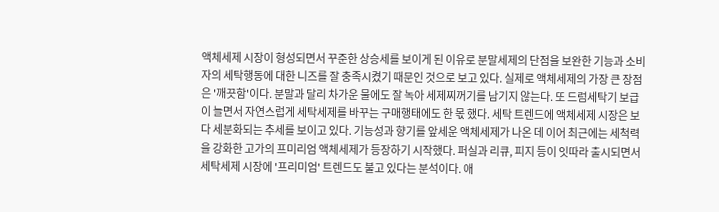액체세제 시장이 형성되면서 꾸준한 상승세를 보이게 된 이유로 분말세제의 단점을 보완한 기능과 소비자의 세탁행동에 대한 니즈를 잘 충족시켰기 때문인 것으로 보고 있다. 실제로 액체세제의 가장 큰 장점은 '깨끗함'이다. 분말과 달리 차가운 물에도 잘 녹아 세제찌꺼기를 남기지 않는다. 또 드럼세탁기 보급이 늘면서 자연스럽게 세탁세제를 바꾸는 구매행태에도 한 몫 했다. 세탁 트렌드에 액체세제 시장은 보다 세분화되는 추세를 보이고 있다. 기능성과 향기를 앞세운 액체세제가 나온 데 이어 최근에는 세척력을 강화한 고가의 프미리엄 액체세제가 등장하기 시작했다. 퍼실과 리큐, 피지 등이 잇따라 출시되면서 세탁세제 시장에 '프리미엄' 트렌드도 불고 있다는 분석이다. 애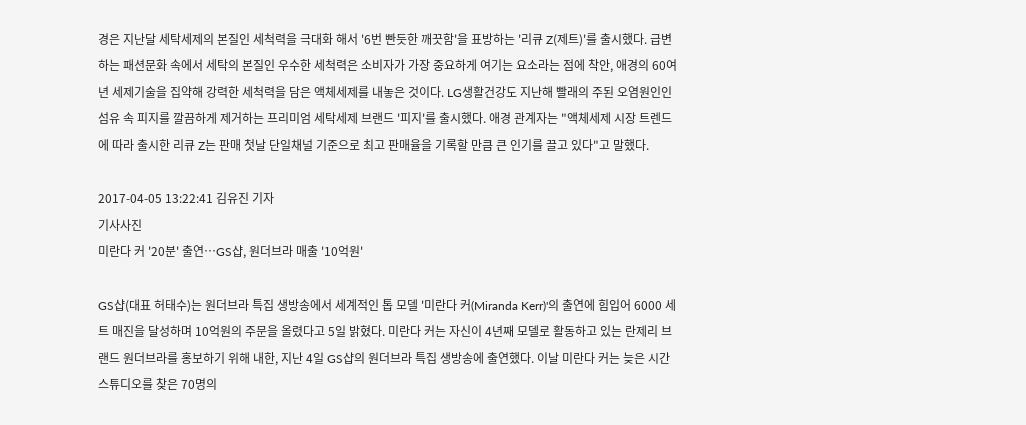경은 지난달 세탁세제의 본질인 세척력을 극대화 해서 '6번 빤듯한 깨끗함'을 표방하는 '리큐 Z(제트)'를 출시했다. 급변하는 패션문화 속에서 세탁의 본질인 우수한 세척력은 소비자가 가장 중요하게 여기는 요소라는 점에 착안, 애경의 60여년 세제기술을 집약해 강력한 세척력을 담은 액체세제를 내놓은 것이다. LG생활건강도 지난해 빨래의 주된 오염원인인 섬유 속 피지를 깔끔하게 제거하는 프리미엄 세탁세제 브랜드 '피지'를 출시했다. 애경 관계자는 "액체세제 시장 트렌드에 따라 출시한 리큐 Z는 판매 첫날 단일채널 기준으로 최고 판매율을 기록할 만큼 큰 인기를 끌고 있다"고 말했다.

2017-04-05 13:22:41 김유진 기자
기사사진
미란다 커 '20분' 출연…GS샵, 원더브라 매출 '10억원'

GS샵(대표 허태수)는 원더브라 특집 생방송에서 세계적인 톱 모델 '미란다 커(Miranda Kerr)'의 출연에 힘입어 6000 세트 매진을 달성하며 10억원의 주문을 올렸다고 5일 밝혔다. 미란다 커는 자신이 4년째 모델로 활동하고 있는 란제리 브랜드 원더브라를 홍보하기 위해 내한, 지난 4일 GS샵의 원더브라 특집 생방송에 출연했다. 이날 미란다 커는 늦은 시간 스튜디오를 찾은 70명의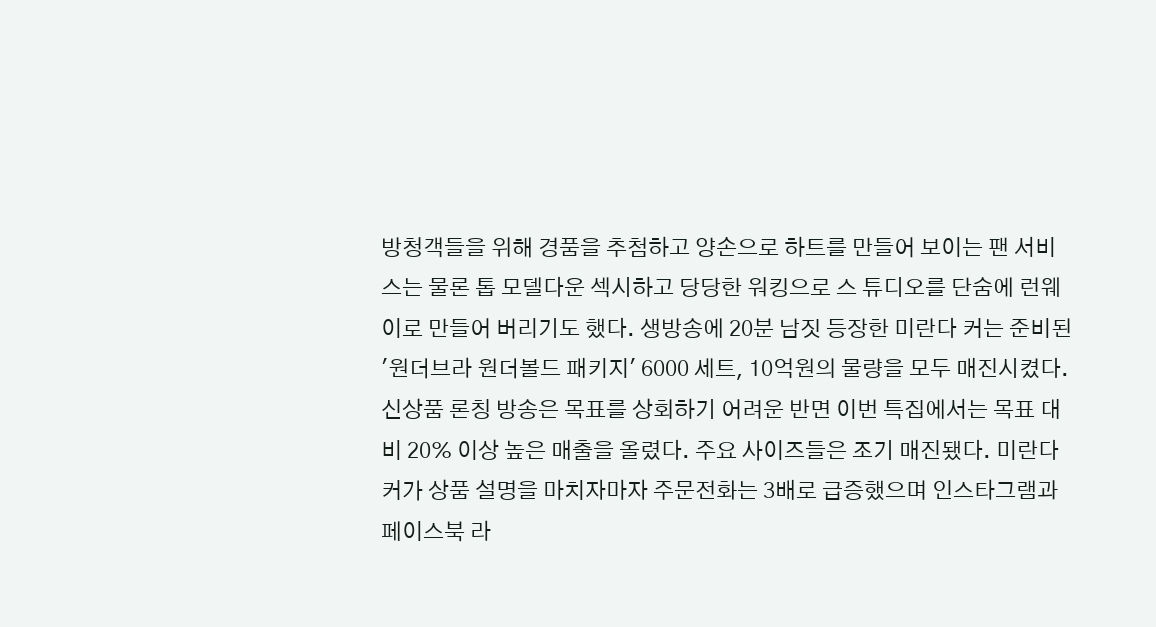방청객들을 위해 경품을 추첨하고 양손으로 하트를 만들어 보이는 팬 서비스는 물론 톱 모델다운 섹시하고 당당한 워킹으로 스 튜디오를 단숨에 런웨이로 만들어 버리기도 했다. 생방송에 20분 남짓 등장한 미란다 커는 준비된 '원더브라 원더볼드 패키지' 6000 세트, 10억원의 물량을 모두 매진시켰다. 신상품 론칭 방송은 목표를 상회하기 어려운 반면 이번 특집에서는 목표 대비 20% 이상 높은 매출을 올렸다. 주요 사이즈들은 조기 매진됐다. 미란다 커가 상품 설명을 마치자마자 주문전화는 3배로 급증했으며 인스타그램과 페이스북 라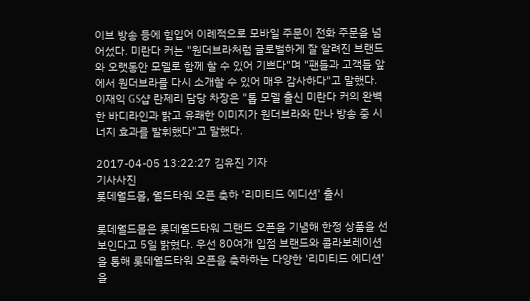이브 방송 등에 힘입어 이례적으로 모바일 주문이 전화 주문을 넘어섰다. 미란다 커는 "원더브라처럼 글로벌하게 잘 알려진 브랜드와 오랫동안 모델로 함께 할 수 있어 기쁘다"며 "팬들과 고객들 앞에서 원더브라를 다시 소개할 수 있어 매우 감사하다"고 말했다. 이재익 GS샵 란제리 담당 차장은 "톱 모델 출신 미란다 커의 완벽한 바디라인과 밝고 유쾌한 이미지가 원더브라와 만나 방송 중 시너지 효과를 발휘했다"고 말했다.

2017-04-05 13:22:27 김유진 기자
기사사진
롯데월드몰, 월드타워 오픈 축하 '리미티드 에디션' 출시

롯데월드몰은 롯데월드타워 그랜드 오픈을 기념해 한정 상품을 선보인다고 5일 밝혔다. 우선 80여개 입점 브랜드와 콜라보레이션을 통해 롯데월드타워 오픈을 축하하는 다양한 '리미티드 에디션'을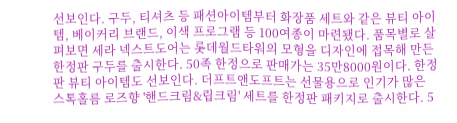선보인다. 구두, 티셔츠 등 패션아이템부터 화장품 세트와 같은 뷰티 아이템, 베이커리 브랜드, 이색 프로그램 등 100여종이 마련됐다. 품목별로 살펴보면 세라 넥스트도어는 롯데월드타워의 모형을 디자인에 접목해 만든 한정판 구두를 출시한다. 50족 한정으로 판매가는 35만8000원이다. 한정판 뷰티 아이템도 선보인다. 더프트앤도프트는 선물용으로 인기가 많은 스톡홀름 로즈향 '핸드크림&립크림' 세트를 한정판 패키지로 출시한다. 5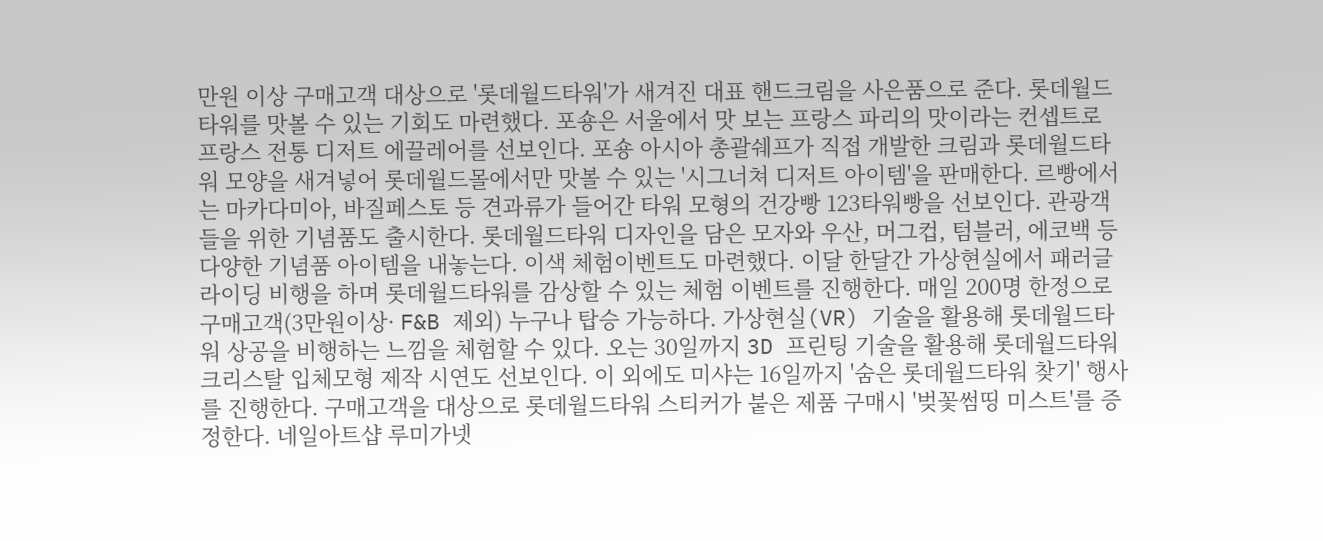만원 이상 구매고객 대상으로 '롯데월드타워'가 새겨진 대표 핸드크림을 사은품으로 준다. 롯데월드타워를 맛볼 수 있는 기회도 마련했다. 포숑은 서울에서 맛 보는 프랑스 파리의 맛이라는 컨셉트로 프랑스 전통 디저트 에끌레어를 선보인다. 포숑 아시아 총괄쉐프가 직접 개발한 크림과 롯데월드타워 모양을 새겨넣어 롯데월드몰에서만 맛볼 수 있는 '시그너쳐 디저트 아이템'을 판매한다. 르빵에서는 마카다미아, 바질페스토 등 견과류가 들어간 타워 모형의 건강빵 123타워빵을 선보인다. 관광객들을 위한 기념품도 출시한다. 롯데월드타워 디자인을 담은 모자와 우산, 머그컵, 텀블러, 에코백 등 다양한 기념품 아이템을 내놓는다. 이색 체험이벤트도 마련했다. 이달 한달간 가상현실에서 패러글라이딩 비행을 하며 롯데월드타워를 감상할 수 있는 체험 이벤트를 진행한다. 매일 200명 한정으로 구매고객(3만원이상· F&B 제외) 누구나 탑승 가능하다. 가상현실(VR) 기술을 활용해 롯데월드타워 상공을 비행하는 느낌을 체험할 수 있다. 오는 30일까지 3D 프린팅 기술을 활용해 롯데월드타워 크리스탈 입체모형 제작 시연도 선보인다. 이 외에도 미샤는 16일까지 '숨은 롯데월드타워 찾기' 행사를 진행한다. 구매고객을 대상으로 롯데월드타워 스티커가 붙은 제품 구매시 '벚꽃썸띵 미스트'를 증정한다. 네일아트샵 루미가넷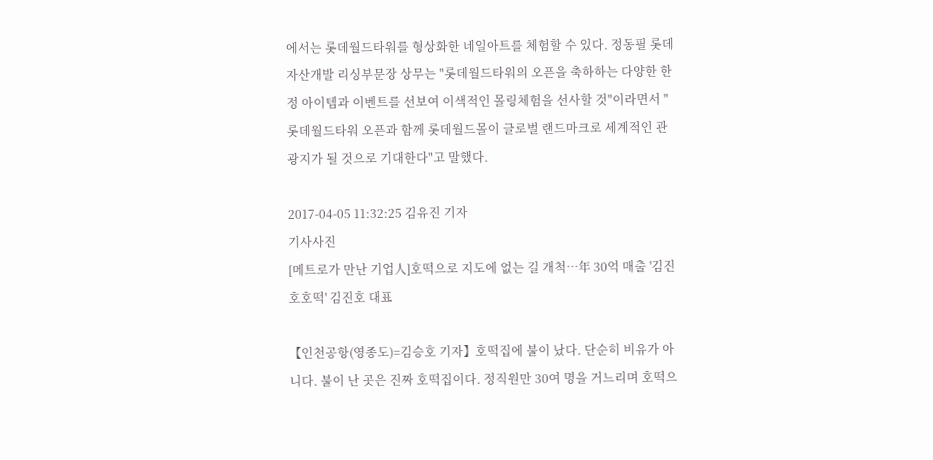에서는 롯데월드타워를 형상화한 네일아트를 체험할 수 있다. 정동필 롯데자산개발 리싱부문장 상무는 "롯데월드타워의 오픈을 축하하는 다양한 한정 아이템과 이벤트를 선보여 이색적인 몰링체험을 선사할 것"이라면서 "롯데월드타워 오픈과 함께 롯데월드몰이 글로벌 랜드마크로 세계적인 관광지가 될 것으로 기대한다"고 말했다.

2017-04-05 11:32:25 김유진 기자
기사사진
[메트로가 만난 기업人]호떡으로 지도에 없는 길 개척…年 30억 매출 '김진호호떡' 김진호 대표

【인천공항(영종도)=김승호 기자】호떡집에 불이 났다. 단순히 비유가 아니다. 불이 난 곳은 진짜 호떡집이다. 정직원만 30여 명을 거느리며 호떡으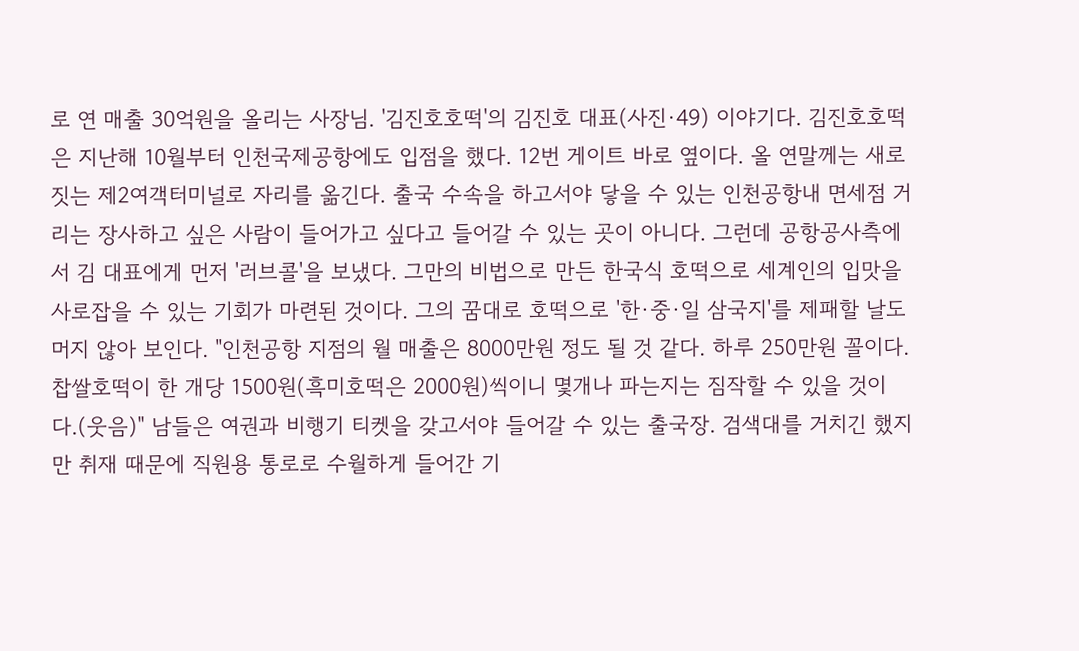로 연 매출 30억원을 올리는 사장님. '김진호호떡'의 김진호 대표(사진·49) 이야기다. 김진호호떡은 지난해 10월부터 인천국제공항에도 입점을 했다. 12번 게이트 바로 옆이다. 올 연말께는 새로 짓는 제2여객터미널로 자리를 옮긴다. 출국 수속을 하고서야 닿을 수 있는 인천공항내 면세점 거리는 장사하고 싶은 사람이 들어가고 싶다고 들어갈 수 있는 곳이 아니다. 그런데 공항공사측에서 김 대표에게 먼저 '러브콜'을 보냈다. 그만의 비법으로 만든 한국식 호떡으로 세계인의 입맛을 사로잡을 수 있는 기회가 마련된 것이다. 그의 꿈대로 호떡으로 '한·중·일 삼국지'를 제패할 날도 머지 않아 보인다. "인천공항 지점의 월 매출은 8000만원 정도 될 것 같다. 하루 250만원 꼴이다. 찹쌀호떡이 한 개당 1500원(흑미호떡은 2000원)씩이니 몇개나 파는지는 짐작할 수 있을 것이다.(웃음)" 남들은 여권과 비행기 티켓을 갖고서야 들어갈 수 있는 출국장. 검색대를 거치긴 했지만 취재 때문에 직원용 통로로 수월하게 들어간 기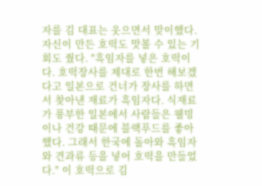자를 김 대표는 웃으면서 맞이했다. 자신이 만든 호떡도 맛볼 수 있는 기회도 줬다. "흑임자를 넣은 호떡이다. 호떡장사를 제대로 한번 해보겠다고 일본으로 건너가 장사를 하면서 찾아낸 재료가 흑임자다. 식재료가 풍부한 일본에서 사람들은 웰빙이나 건강 때문에 블랙푸드를 좋아했다. 그래서 한국에 돌아와 흑임자와 견과류 등을 넣어 호떡을 만들었다." 이 호떡으로 김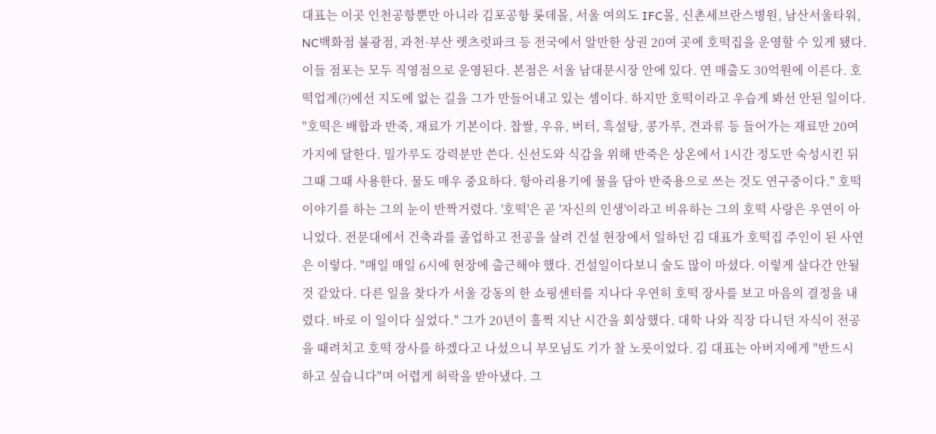대표는 이곳 인천공항뿐만 아니라 김포공항 롯데몰, 서울 여의도 IFC몰, 신촌세브란스병원, 남산서울타워, NC백화점 불광점, 과천·부산 렛츠럿파크 등 전국에서 알만한 상권 20여 곳에 호떡집을 운영할 수 있게 됐다. 이들 점포는 모두 직영점으로 운영된다. 본점은 서울 남대문시장 안에 있다. 연 매출도 30억원에 이른다. 호떡업계(?)에선 지도에 없는 길을 그가 만들어내고 있는 셈이다. 하지만 호떡이라고 우습게 봐선 안된 일이다. "호떡은 배합과 반죽, 재료가 기본이다. 찹쌀, 우유, 버터, 흑설탕, 콩가루, 견과류 등 들어가는 재료만 20여 가지에 달한다. 밀가루도 강력분만 쓴다. 신선도와 식감을 위해 반죽은 상온에서 1시간 정도만 숙성시킨 뒤 그때 그때 사용한다. 물도 매우 중요하다. 항아리용기에 물을 담아 반죽용으로 쓰는 것도 연구중이다." 호떡 이야기를 하는 그의 눈이 반짝거렸다. '호떡'은 곧 '자신의 인생'이라고 비유하는 그의 호떡 사랑은 우연이 아니었다. 전문대에서 건축과를 졸업하고 전공을 살려 건설 현장에서 일하던 김 대표가 호떡집 주인이 된 사연은 이렇다. "매일 매일 6시에 현장에 출근해야 했다. 건설일이다보니 술도 많이 마셨다. 이렇게 살다간 안될 것 같았다. 다른 일을 찾다가 서울 강동의 한 쇼핑센터를 지나다 우연히 호떡 장사를 보고 마음의 결정을 내렸다. 바로 이 일이다 싶었다." 그가 20년이 훌쩍 지난 시간을 회상했다. 대학 나와 직장 다니던 자식이 전공을 때려치고 호떡 장사를 하겠다고 나섰으니 부모님도 기가 찰 노릇이었다. 김 대표는 아버지에게 "반드시 하고 싶습니다"며 어렵게 허락을 받아냈다. 그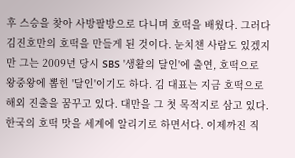후 스승을 찾아 사방팔방으로 다니며 호떡을 배웠다. 그러다 김진호만의 호떡을 만들게 된 것이다. 눈치챈 사람도 있겠지만 그는 2009년 당시 SBS '생활의 달인'에 출연, 호떡으로 왕중왕에 뽑힌 '달인'이기도 하다. 김 대표는 지금 호떡으로 해외 진출을 꿈꾸고 있다. 대만을 그 첫 목적지로 삼고 있다. 한국의 호떡 맛을 세계에 알리기로 하면서다. 이제까진 직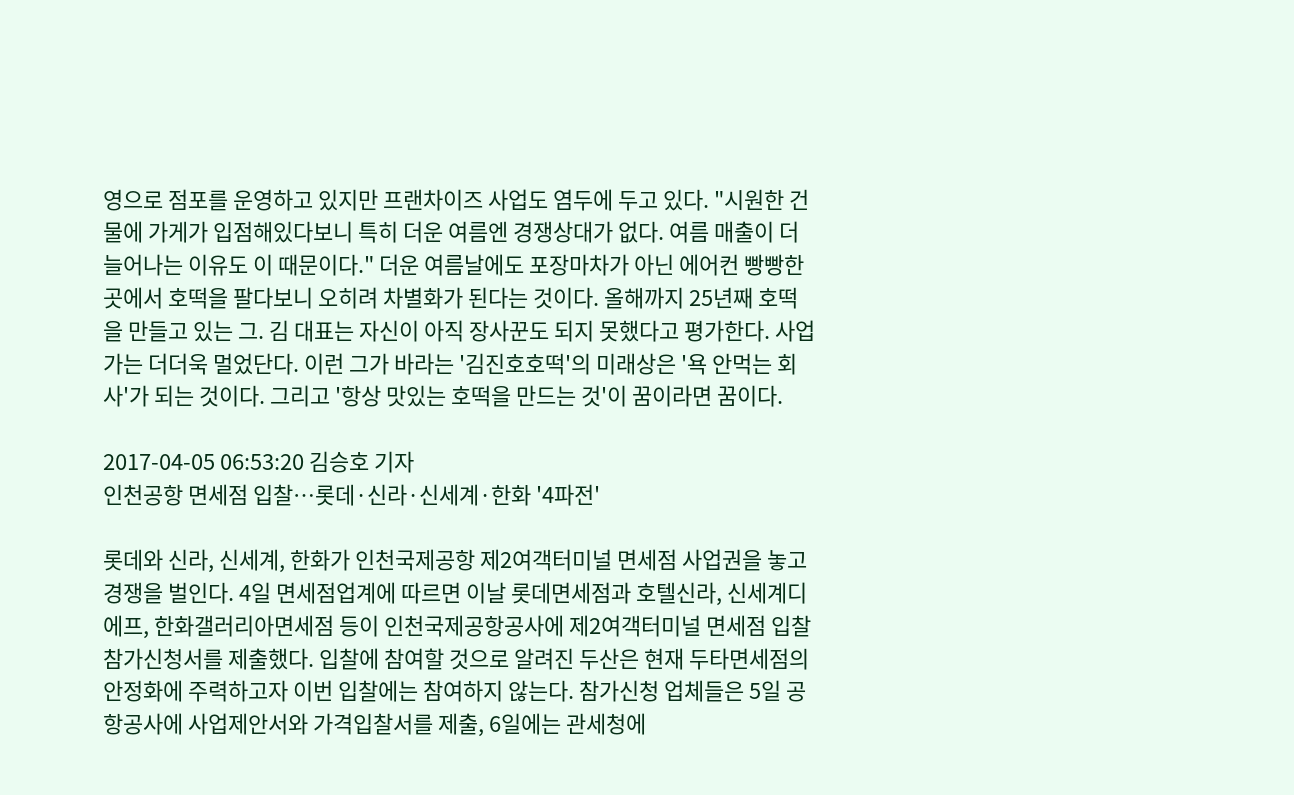영으로 점포를 운영하고 있지만 프랜차이즈 사업도 염두에 두고 있다. "시원한 건물에 가게가 입점해있다보니 특히 더운 여름엔 경쟁상대가 없다. 여름 매출이 더 늘어나는 이유도 이 때문이다." 더운 여름날에도 포장마차가 아닌 에어컨 빵빵한 곳에서 호떡을 팔다보니 오히려 차별화가 된다는 것이다. 올해까지 25년째 호떡을 만들고 있는 그. 김 대표는 자신이 아직 장사꾼도 되지 못했다고 평가한다. 사업가는 더더욱 멀었단다. 이런 그가 바라는 '김진호호떡'의 미래상은 '욕 안먹는 회사'가 되는 것이다. 그리고 '항상 맛있는 호떡을 만드는 것'이 꿈이라면 꿈이다.

2017-04-05 06:53:20 김승호 기자
인천공항 면세점 입찰…롯데·신라·신세계·한화 '4파전'

롯데와 신라, 신세계, 한화가 인천국제공항 제2여객터미널 면세점 사업권을 놓고 경쟁을 벌인다. 4일 면세점업계에 따르면 이날 롯데면세점과 호텔신라, 신세계디에프, 한화갤러리아면세점 등이 인천국제공항공사에 제2여객터미널 면세점 입찰 참가신청서를 제출했다. 입찰에 참여할 것으로 알려진 두산은 현재 두타면세점의 안정화에 주력하고자 이번 입찰에는 참여하지 않는다. 참가신청 업체들은 5일 공항공사에 사업제안서와 가격입찰서를 제출, 6일에는 관세청에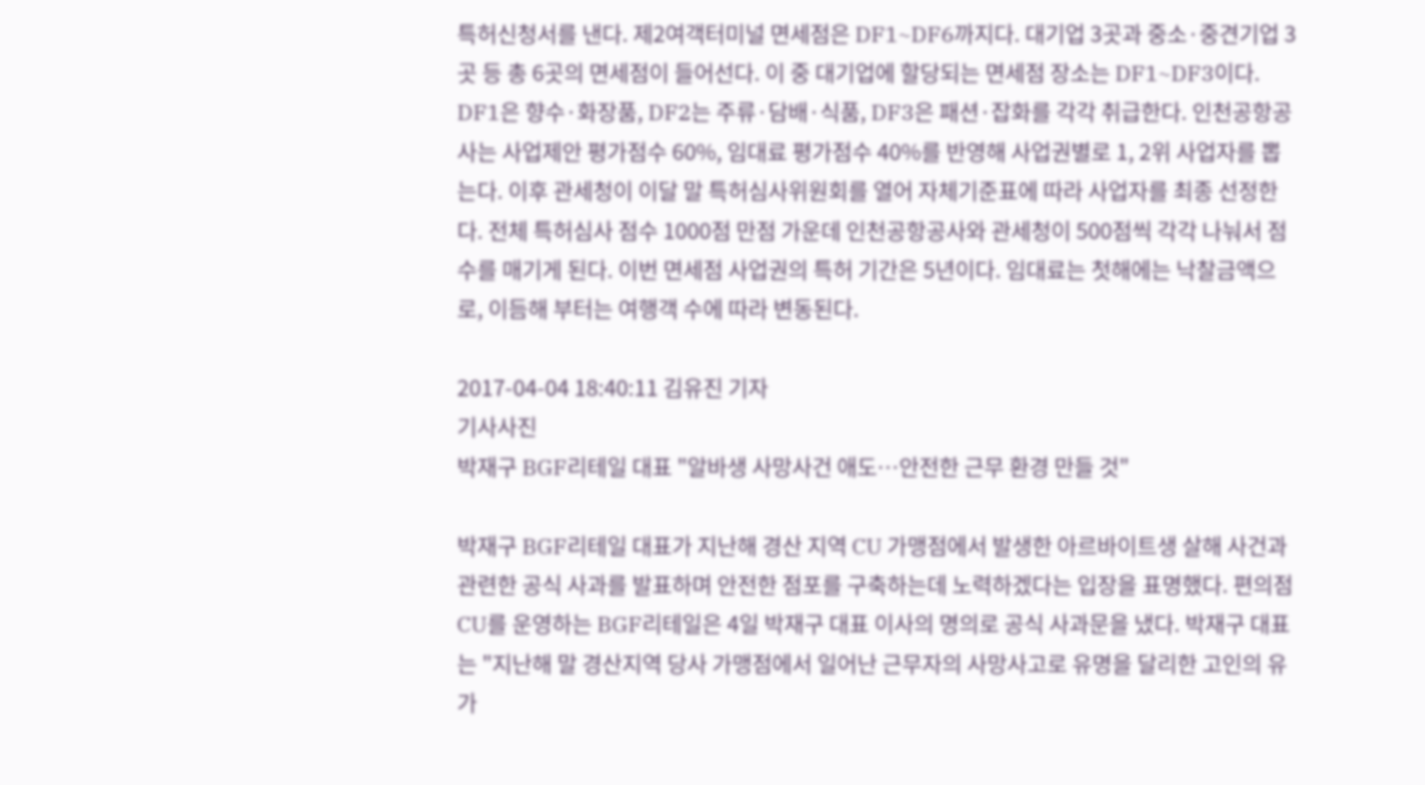특허신청서를 낸다. 제2여객터미널 면세점은 DF1~DF6까지다. 대기업 3곳과 중소·중견기업 3곳 등 총 6곳의 면세점이 들어선다. 이 중 대기업에 할당되는 면세점 장소는 DF1~DF3이다. DF1은 향수·화장품, DF2는 주류·담배·식품, DF3은 패션·잡화를 각각 취급한다. 인천공항공사는 사업제안 평가점수 60%, 임대료 평가점수 40%를 반영해 사업권별로 1, 2위 사업자를 뽑는다. 이후 관세청이 이달 말 특허심사위원회를 열어 자체기준표에 따라 사업자를 최종 선정한다. 전체 특허심사 점수 1000점 만점 가운데 인천공항공사와 관세청이 500점씩 각각 나눠서 점수를 매기게 된다. 이번 면세점 사업권의 특허 기간은 5년이다. 임대료는 첫해에는 낙찰금액으로, 이듬해 부터는 여행객 수에 따라 변동된다.

2017-04-04 18:40:11 김유진 기자
기사사진
박재구 BGF리테일 대표 "알바생 사망사건 애도…안전한 근무 환경 만들 것"

박재구 BGF리테일 대표가 지난해 경산 지역 CU 가맹점에서 발생한 아르바이트생 살해 사건과 관련한 공식 사과를 발표하며 안전한 점포를 구축하는데 노력하겠다는 입장을 표명했다. 편의점 CU를 운영하는 BGF리테일은 4일 박재구 대표 이사의 명의로 공식 사과문을 냈다. 박재구 대표는 "지난해 말 경산지역 당사 가맹점에서 일어난 근무자의 사망사고로 유명을 달리한 고인의 유가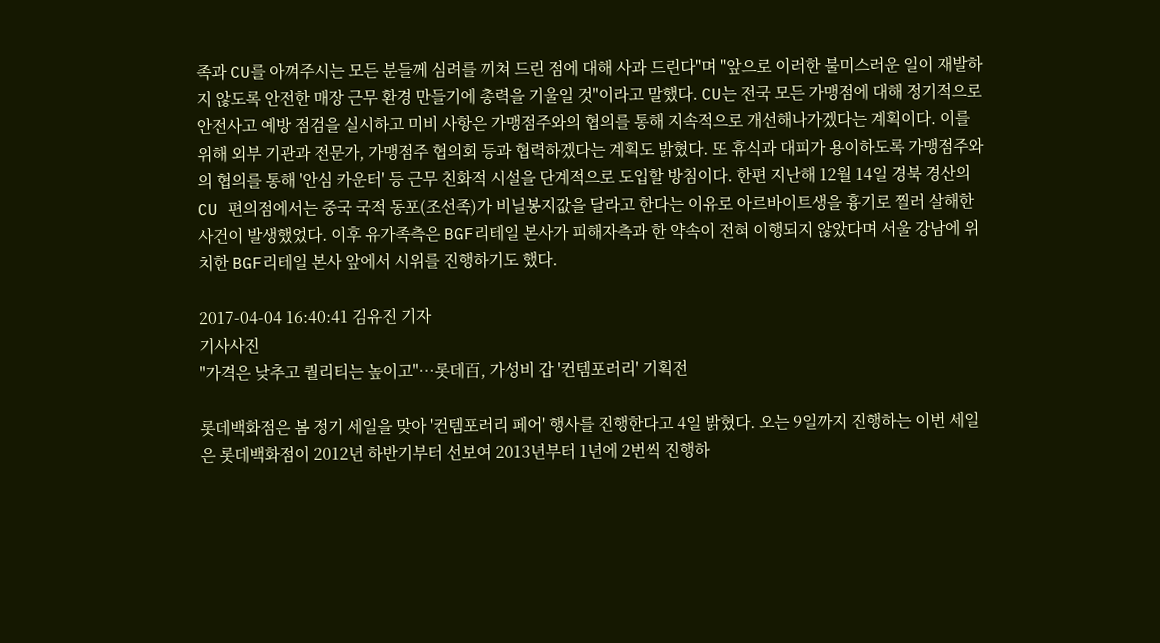족과 CU를 아껴주시는 모든 분들께 심려를 끼쳐 드린 점에 대해 사과 드린다"며 "앞으로 이러한 불미스러운 일이 재발하지 않도록 안전한 매장 근무 환경 만들기에 총력을 기울일 것"이라고 말했다. CU는 전국 모든 가맹점에 대해 정기적으로 안전사고 예방 점검을 실시하고 미비 사항은 가맹점주와의 협의를 통해 지속적으로 개선해나가겠다는 계획이다. 이를 위해 외부 기관과 전문가, 가맹점주 협의회 등과 협력하겠다는 계획도 밝혔다. 또 휴식과 대피가 용이하도록 가맹점주와의 협의를 통해 '안심 카운터' 등 근무 친화적 시설을 단계적으로 도입할 방침이다. 한편 지난해 12월 14일 경북 경산의 CU 편의점에서는 중국 국적 동포(조선족)가 비닐봉지값을 달라고 한다는 이유로 아르바이트생을 흉기로 찔러 살해한 사건이 발생했었다. 이후 유가족측은 BGF리테일 본사가 피해자측과 한 약속이 전혀 이행되지 않았다며 서울 강남에 위치한 BGF리테일 본사 앞에서 시위를 진행하기도 했다.

2017-04-04 16:40:41 김유진 기자
기사사진
"가격은 낮추고 퀄리티는 높이고"…롯데百, 가성비 갑 '컨템포러리' 기획전

롯데백화점은 봄 정기 세일을 맞아 '컨템포러리 페어' 행사를 진행한다고 4일 밝혔다. 오는 9일까지 진행하는 이번 세일은 롯데백화점이 2012년 하반기부터 선보여 2013년부터 1년에 2번씩 진행하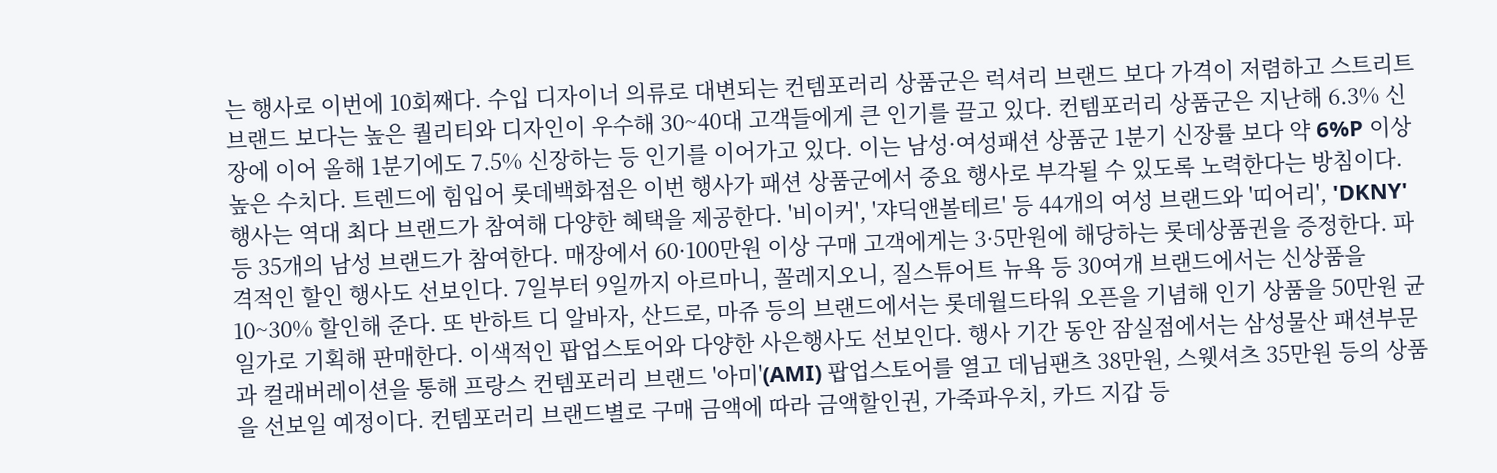는 행사로 이번에 10회째다. 수입 디자이너 의류로 대변되는 컨템포러리 상품군은 럭셔리 브랜드 보다 가격이 저렴하고 스트리트 브랜드 보다는 높은 퀄리티와 디자인이 우수해 30~40대 고객들에게 큰 인기를 끌고 있다. 컨템포러리 상품군은 지난해 6.3% 신장에 이어 올해 1분기에도 7.5% 신장하는 등 인기를 이어가고 있다. 이는 남성·여성패션 상품군 1분기 신장률 보다 약 6%P 이상 높은 수치다. 트렌드에 힘입어 롯데백화점은 이번 행사가 패션 상품군에서 중요 행사로 부각될 수 있도록 노력한다는 방침이다. 행사는 역대 최다 브랜드가 참여해 다양한 혜택을 제공한다. '비이커', '쟈딕앤볼테르' 등 44개의 여성 브랜드와 '띠어리', 'DKNY' 등 35개의 남성 브랜드가 참여한다. 매장에서 60·100만원 이상 구매 고객에게는 3·5만원에 해당하는 롯데상품권을 증정한다. 파격적인 할인 행사도 선보인다. 7일부터 9일까지 아르마니, 꼴레지오니, 질스튜어트 뉴욕 등 30여개 브랜드에서는 신상품을 10~30% 할인해 준다. 또 반하트 디 알바자, 산드로, 마쥬 등의 브랜드에서는 롯데월드타워 오픈을 기념해 인기 상품을 50만원 균일가로 기획해 판매한다. 이색적인 팝업스토어와 다양한 사은행사도 선보인다. 행사 기간 동안 잠실점에서는 삼성물산 패션부문과 컬래버레이션을 통해 프랑스 컨템포러리 브랜드 '아미'(AMI) 팝업스토어를 열고 데님팬츠 38만원, 스웻셔츠 35만원 등의 상품을 선보일 예정이다. 컨템포러리 브랜드별로 구매 금액에 따라 금액할인권, 가죽파우치, 카드 지갑 등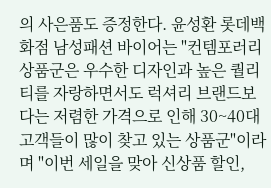의 사은품도 증정한다. 윤성환 롯데백화점 남성패션 바이어는 "컨템포러리 상품군은 우수한 디자인과 높은 퀄리티를 자랑하면서도 럭셔리 브랜드보다는 저렴한 가격으로 인해 30~40대 고객들이 많이 찾고 있는 상품군"이라며 "이번 세일을 맞아 신상품 할인,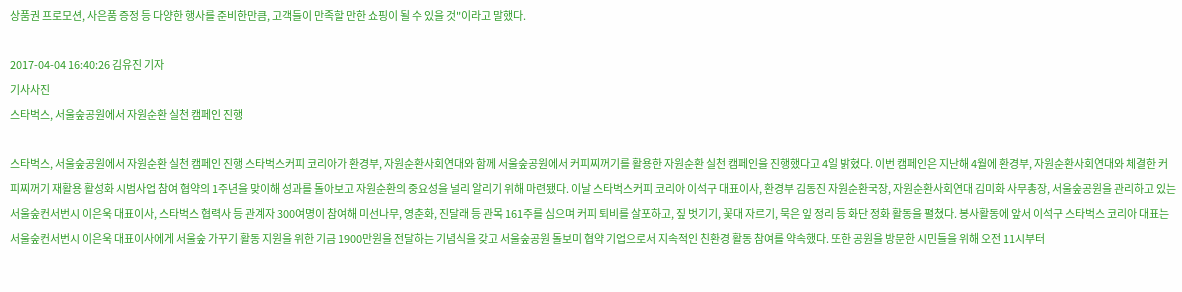상품권 프로모션, 사은품 증정 등 다양한 행사를 준비한만큼, 고객들이 만족할 만한 쇼핑이 될 수 있을 것"이라고 말했다.

2017-04-04 16:40:26 김유진 기자
기사사진
스타벅스, 서울숲공원에서 자원순환 실천 캠페인 진행

스타벅스, 서울숲공원에서 자원순환 실천 캠페인 진행 스타벅스커피 코리아가 환경부, 자원순환사회연대와 함께 서울숲공원에서 커피찌꺼기를 활용한 자원순환 실천 캠페인을 진행했다고 4일 밝혔다. 이번 캠페인은 지난해 4월에 환경부, 자원순환사회연대와 체결한 커피찌꺼기 재활용 활성화 시범사업 참여 협약의 1주년을 맞이해 성과를 돌아보고 자원순환의 중요성을 널리 알리기 위해 마련됐다. 이날 스타벅스커피 코리아 이석구 대표이사, 환경부 김동진 자원순환국장, 자원순환사회연대 김미화 사무총장, 서울숲공원을 관리하고 있는 서울숲컨서번시 이은욱 대표이사, 스타벅스 협력사 등 관계자 300여명이 참여해 미선나무, 영춘화, 진달래 등 관목 161주를 심으며 커피 퇴비를 살포하고, 짚 벗기기, 꽃대 자르기, 묵은 잎 정리 등 화단 정화 활동을 펼쳤다. 봉사활동에 앞서 이석구 스타벅스 코리아 대표는 서울숲컨서번시 이은욱 대표이사에게 서울숲 가꾸기 활동 지원을 위한 기금 1900만원을 전달하는 기념식을 갖고 서울숲공원 돌보미 협약 기업으로서 지속적인 친환경 활동 참여를 약속했다. 또한 공원을 방문한 시민들을 위해 오전 11시부터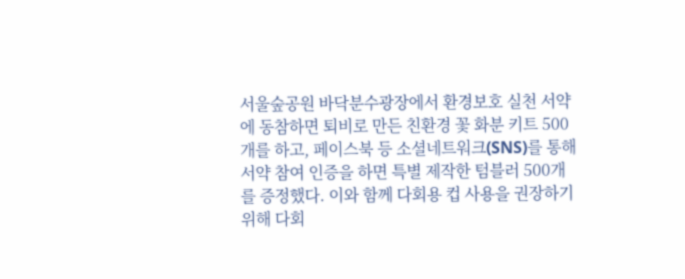서울숲공원 바닥분수광장에서 환경보호 실천 서약에 동참하면 퇴비로 만든 친환경 꽃 화분 키트 500개를 하고, 페이스북 등 소셜네트워크(SNS)를 통해 서약 참여 인증을 하면 특별 제작한 텀블러 500개를 증정했다. 이와 함께 다회용 컵 사용을 권장하기 위해 다회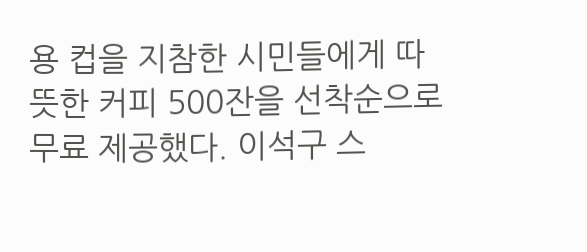용 컵을 지참한 시민들에게 따뜻한 커피 500잔을 선착순으로 무료 제공했다. 이석구 스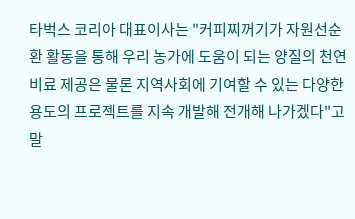타벅스 코리아 대표이사는 "커피찌꺼기가 자원선순환 활동을 통해 우리 농가에 도움이 되는 양질의 천연 비료 제공은 물론 지역사회에 기여할 수 있는 다양한 용도의 프로젝트를 지속 개발해 전개해 나가겠다"고 말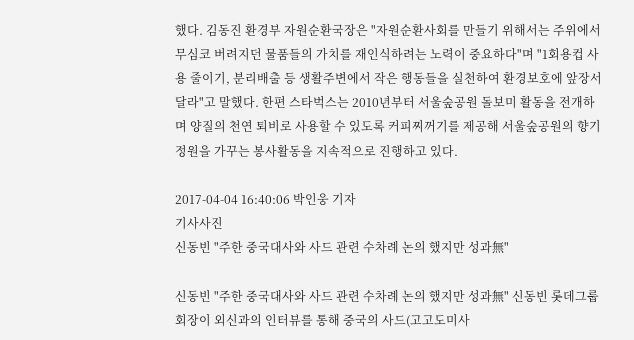했다. 김동진 환경부 자원순환국장은 "자원순환사회를 만들기 위해서는 주위에서 무심코 버려지던 물품들의 가치를 재인식하려는 노력이 중요하다"며 "1회용컵 사용 줄이기, 분리배출 등 생활주변에서 작은 행동들을 실천하여 환경보호에 앞장서 달라"고 말했다. 한편 스타벅스는 2010년부터 서울숲공원 돌보미 활동을 전개하며 양질의 천연 퇴비로 사용할 수 있도록 커피찌꺼기를 제공해 서울숲공원의 향기정원을 가꾸는 봉사활동을 지속적으로 진행하고 있다.

2017-04-04 16:40:06 박인웅 기자
기사사진
신동빈 "주한 중국대사와 사드 관련 수차례 논의 했지만 성과無"

신동빈 "주한 중국대사와 사드 관련 수차례 논의 했지만 성과無" 신동빈 롯데그룹 회장이 외신과의 인터뷰를 통해 중국의 사드(고고도미사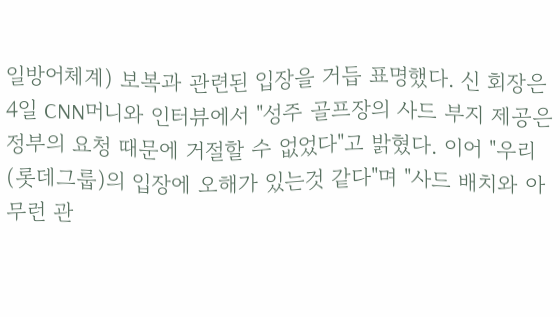일방어체계) 보복과 관련된 입장을 거듭 표명했다. 신 회장은 4일 CNN머니와 인터뷰에서 "성주 골프장의 사드 부지 제공은 정부의 요청 때문에 거절할 수 없었다"고 밝혔다. 이어 "우리(롯데그룹)의 입장에 오해가 있는것 같다"며 "사드 배치와 아무런 관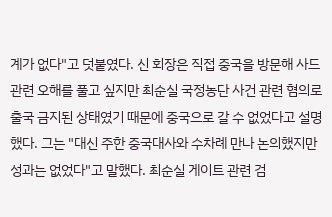계가 없다"고 덧붙였다. 신 회장은 직접 중국을 방문해 사드 관련 오해를 풀고 싶지만 최순실 국정농단 사건 관련 혐의로 출국 금지된 상태였기 때문에 중국으로 갈 수 없었다고 설명했다. 그는 "대신 주한 중국대사와 수차례 만나 논의했지만 성과는 없었다"고 말했다. 최순실 게이트 관련 검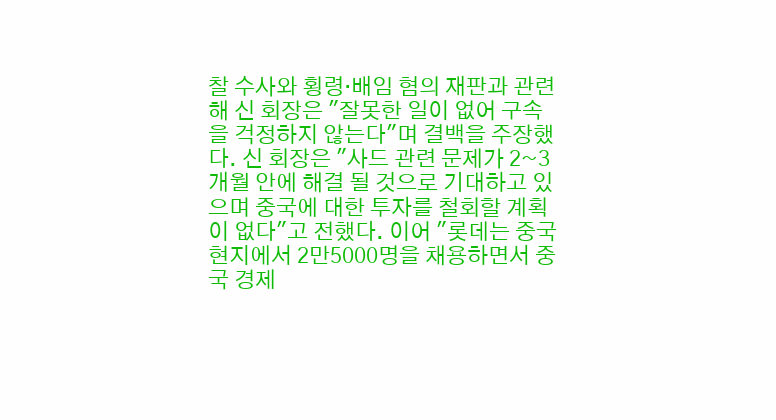찰 수사와 횡령·배임 혐의 재판과 관련해 신 회장은 "잘못한 일이 없어 구속을 걱정하지 않는다"며 결백을 주장했다. 신 회장은 "사드 관련 문제가 2~3개월 안에 해결 될 것으로 기대하고 있으며 중국에 대한 투자를 철회할 계획이 없다"고 전했다. 이어 "롯데는 중국 현지에서 2만5000명을 채용하면서 중국 경제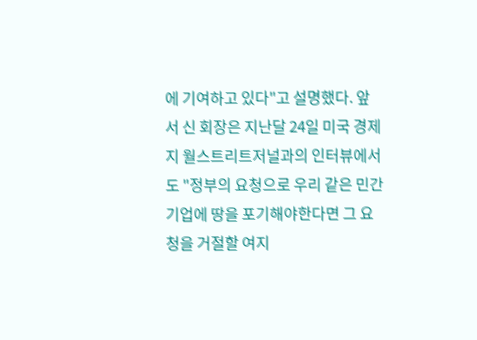에 기여하고 있다"고 설명했다. 앞서 신 회장은 지난달 24일 미국 경제지 월스트리트저널과의 인터뷰에서도 "정부의 요청으로 우리 같은 민간 기업에 땅을 포기해야한다면 그 요청을 거절할 여지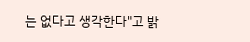는 없다고 생각한다"고 밝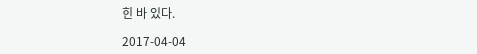힌 바 있다.

2017-04-04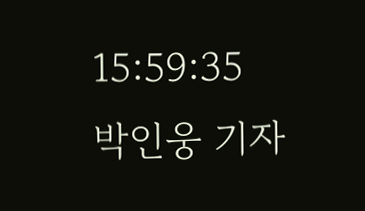15:59:35 박인웅 기자